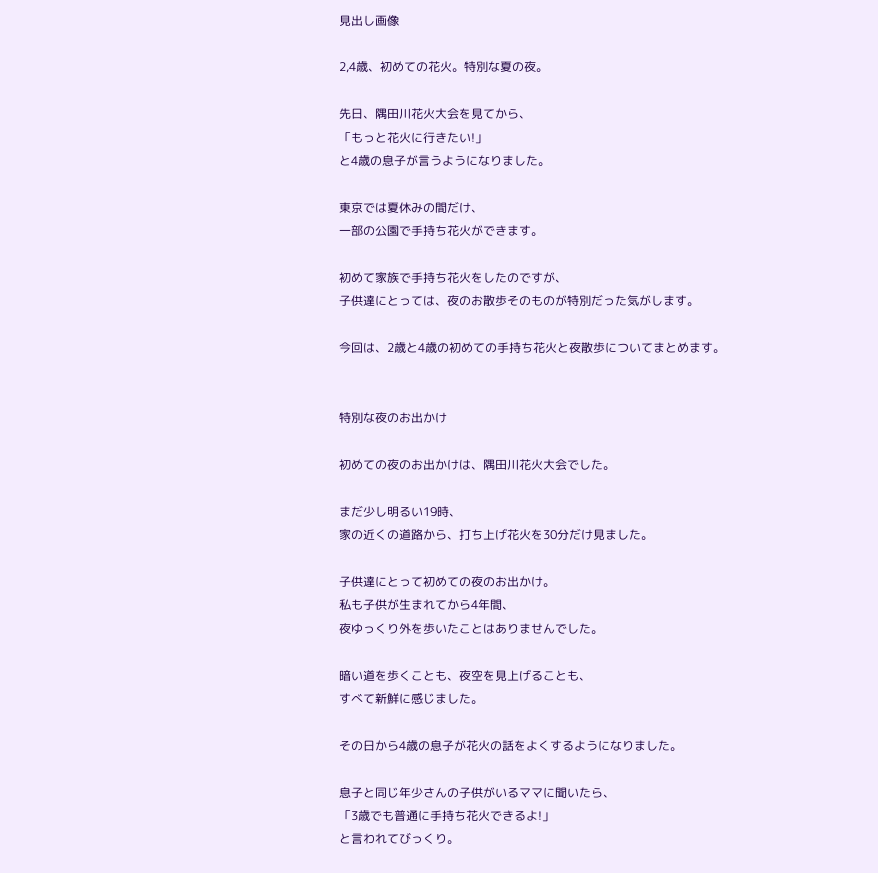見出し画像

2,4歳、初めての花火。特別な夏の夜。

先日、隅田川花火大会を見てから、
「もっと花火に行きたい!」
と4歳の息子が言うようになりました。

東京では夏休みの間だけ、
一部の公園で手持ち花火ができます。

初めて家族で手持ち花火をしたのですが、
子供達にとっては、夜のお散歩そのものが特別だった気がします。

今回は、2歳と4歳の初めての手持ち花火と夜散歩についてまとめます。


特別な夜のお出かけ

初めての夜のお出かけは、隅田川花火大会でした。

まだ少し明るい19時、
家の近くの道路から、打ち上げ花火を30分だけ見ました。

子供達にとって初めての夜のお出かけ。
私も子供が生まれてから4年間、
夜ゆっくり外を歩いたことはありませんでした。

暗い道を歩くことも、夜空を見上げることも、
すべて新鮮に感じました。

その日から4歳の息子が花火の話をよくするようになりました。

息子と同じ年少さんの子供がいるママに聞いたら、
「3歳でも普通に手持ち花火できるよ!」
と言われてびっくり。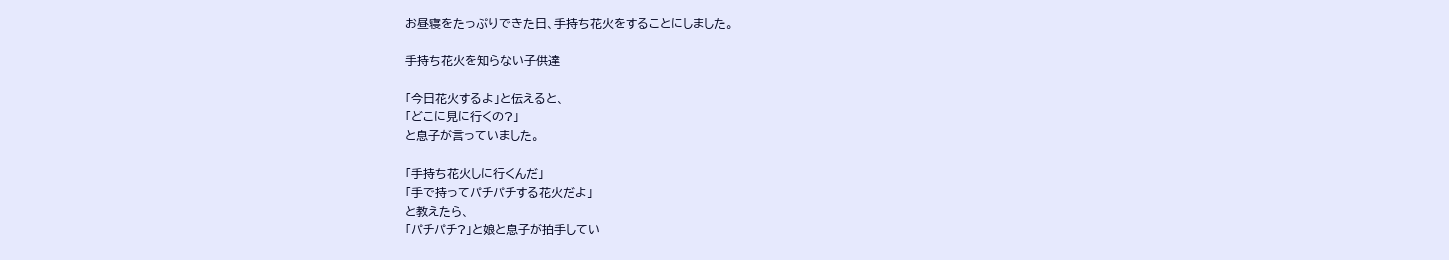お昼寝をたっぷりできた日、手持ち花火をすることにしました。

手持ち花火を知らない子供達

「今日花火するよ」と伝えると、
「どこに見に行くの?」
と息子が言っていました。

「手持ち花火しに行くんだ」
「手で持ってパチパチする花火だよ」
と教えたら、
「パチパチ?」と娘と息子が拍手してい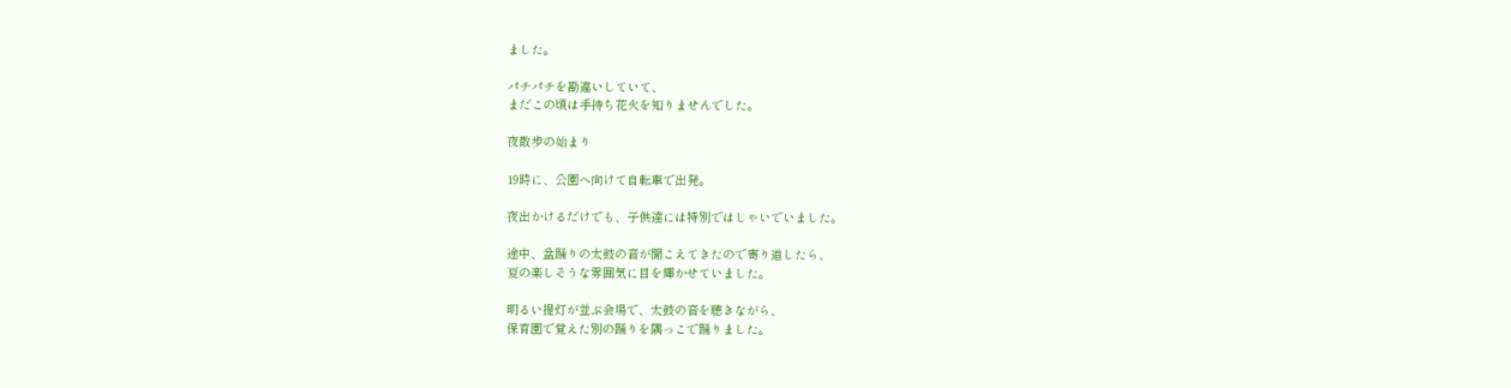ました。

パチパチを勘違いしていて、
まだこの頃は手持ち花火を知りませんでした。

夜散歩の始まり

19時に、公園へ向けて自転車で出発。

夜出かけるだけでも、子供達には特別ではしゃいでいました。

途中、盆踊りの太鼓の音が聞こえてきたので寄り道したら、
夏の楽しそうな雰囲気に目を輝かせていました。

明るい提灯が並ぶ会場で、太鼓の音を聴きながら、
保育園で覚えた別の踊りを隅っこで踊りました。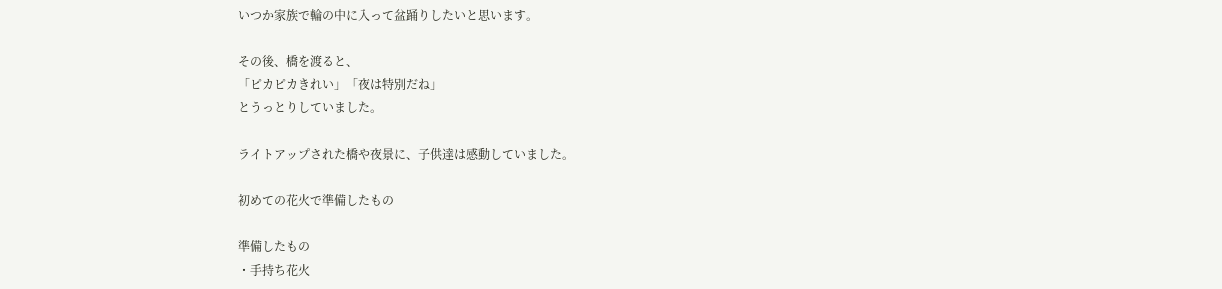いつか家族で輪の中に入って盆踊りしたいと思います。

その後、橋を渡ると、
「ピカピカきれい」「夜は特別だね」
とうっとりしていました。

ライトアップされた橋や夜景に、子供達は感動していました。

初めての花火で準備したもの

準備したもの
・手持ち花火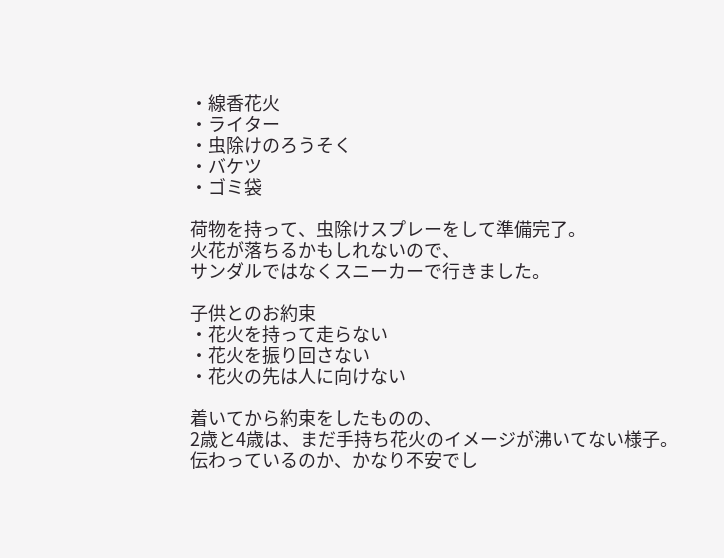・線香花火
・ライター
・虫除けのろうそく
・バケツ
・ゴミ袋

荷物を持って、虫除けスプレーをして準備完了。
火花が落ちるかもしれないので、
サンダルではなくスニーカーで行きました。

子供とのお約束
・花火を持って走らない
・花火を振り回さない
・花火の先は人に向けない

着いてから約束をしたものの、
2歳と4歳は、まだ手持ち花火のイメージが沸いてない様子。
伝わっているのか、かなり不安でし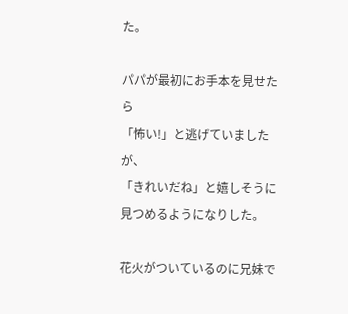た。

パパが最初にお手本を見せたら
「怖い!」と逃げていましたが、
「きれいだね」と嬉しそうに見つめるようになりした。

花火がついているのに兄妹で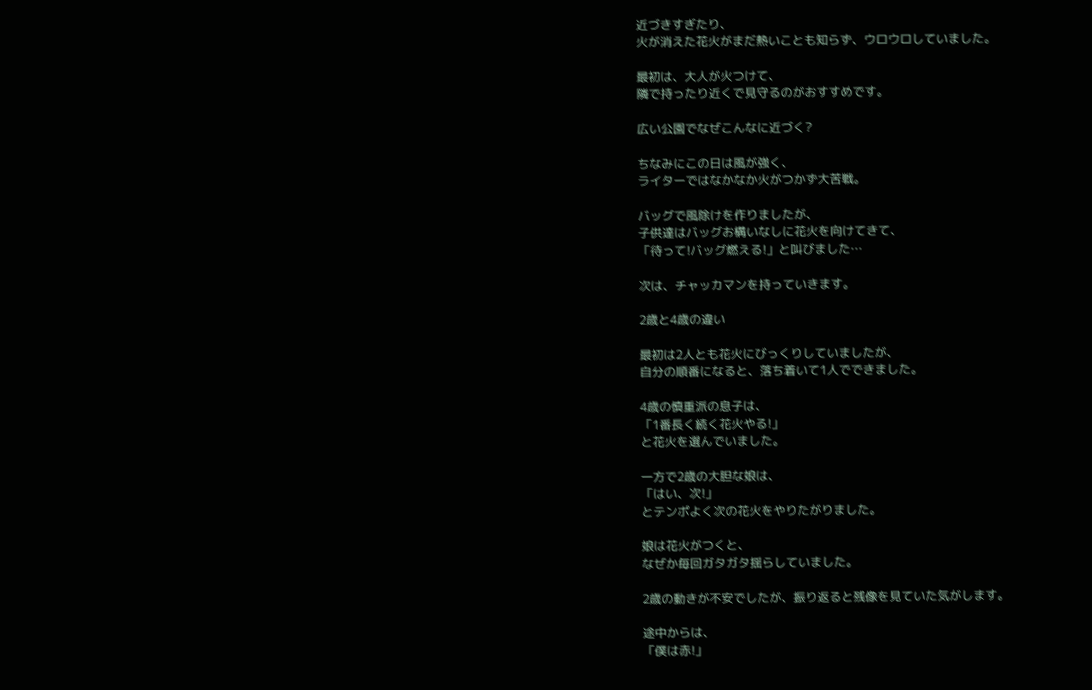近づきすぎたり、
火が消えた花火がまだ熱いことも知らず、ウロウロしていました。

最初は、大人が火つけて、
隣で持ったり近くで見守るのがおすすめです。

広い公園でなぜこんなに近づく?

ちなみにこの日は風が強く、
ライターではなかなか火がつかず大苦戦。

バッグで風除けを作りましたが、
子供達はバッグお構いなしに花火を向けてきて、
「待って!バッグ燃える!」と叫びました…

次は、チャッカマンを持っていきます。

2歳と4歳の違い

最初は2人とも花火にびっくりしていましたが、
自分の順番になると、落ち着いて1人でできました。

4歳の慎重派の息子は、
「1番長く続く花火やる!」
と花火を選んでいました。

一方で2歳の大胆な娘は、
「はい、次!」
とテンポよく次の花火をやりたがりました。

娘は花火がつくと、
なぜか毎回ガタガタ揺らしていました。

2歳の動きが不安でしたが、振り返ると残像を見ていた気がします。

途中からは、
「僕は赤!」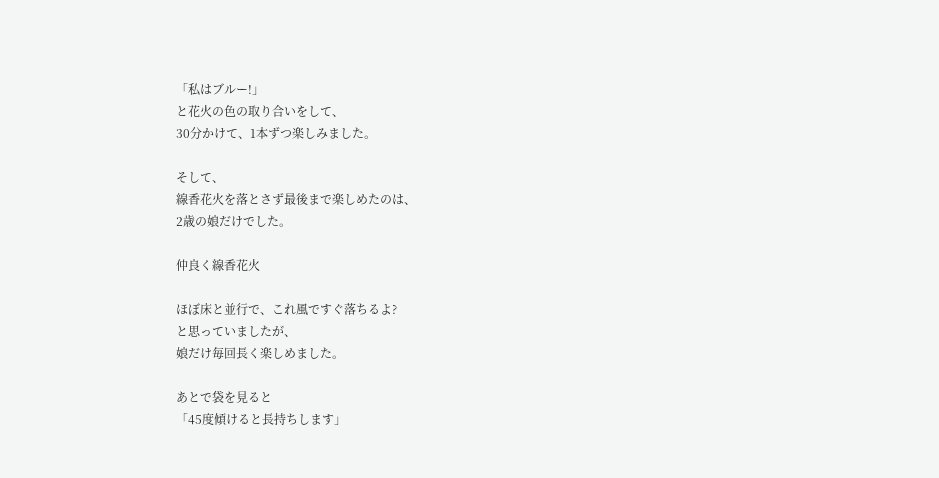「私はブルー!」
と花火の色の取り合いをして、
30分かけて、1本ずつ楽しみました。

そして、
線香花火を落とさず最後まで楽しめたのは、
2歳の娘だけでした。

仲良く線香花火

ほぼ床と並行で、これ風ですぐ落ちるよ?
と思っていましたが、
娘だけ毎回長く楽しめました。

あとで袋を見ると
「45度傾けると長持ちします」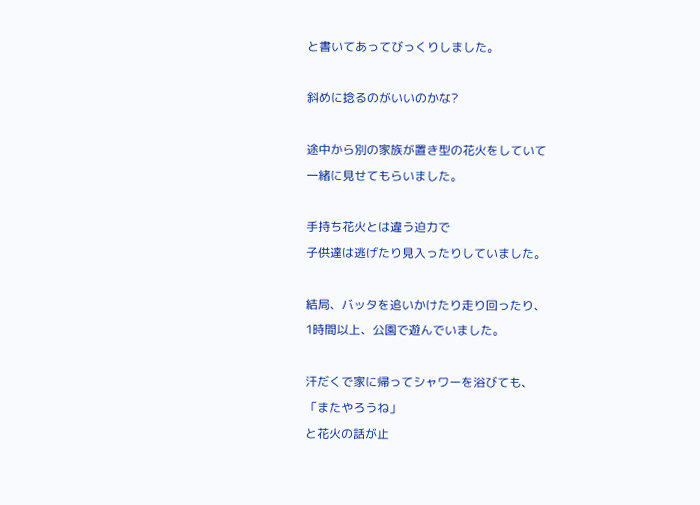と書いてあってびっくりしました。

斜めに捻るのがいいのかな?

途中から別の家族が置き型の花火をしていて
一緒に見せてもらいました。

手持ち花火とは違う迫力で
子供達は逃げたり見入ったりしていました。

結局、バッタを追いかけたり走り回ったり、
1時間以上、公園で遊んでいました。

汗だくで家に帰ってシャワーを浴びても、
「またやろうね」
と花火の話が止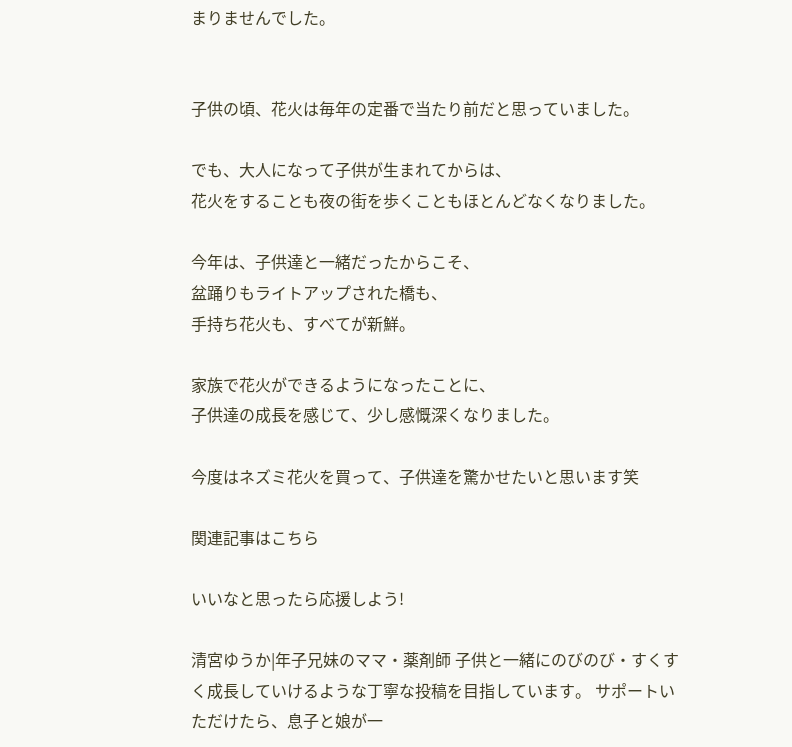まりませんでした。


子供の頃、花火は毎年の定番で当たり前だと思っていました。

でも、大人になって子供が生まれてからは、
花火をすることも夜の街を歩くこともほとんどなくなりました。

今年は、子供達と一緒だったからこそ、
盆踊りもライトアップされた橋も、
手持ち花火も、すべてが新鮮。

家族で花火ができるようになったことに、
子供達の成長を感じて、少し感慨深くなりました。

今度はネズミ花火を買って、子供達を驚かせたいと思います笑

関連記事はこちら

いいなと思ったら応援しよう!

清宮ゆうか|年子兄妹のママ・薬剤師 子供と一緒にのびのび・すくすく成長していけるような丁寧な投稿を目指しています。 サポートいただけたら、息子と娘が一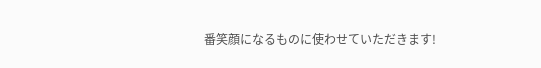番笑顔になるものに使わせていただきます!